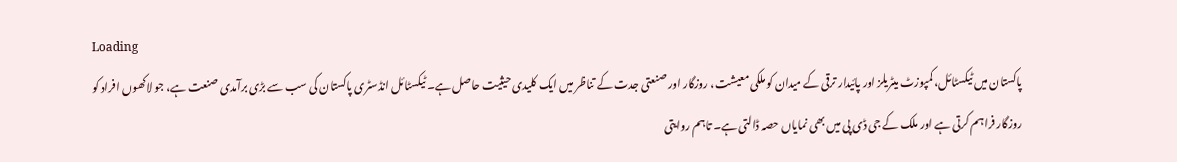Loading
پاکستان میں ٹیکسٹائل، کمپوزٹ میٹریلز اور پائیدار ترقی کے میدان کو ملکی معیشت، روزگار اور صنعتی جدت کے تناظر میں ایک کلیدی حیثیت حاصل ہے۔ ٹیکسٹائل انڈسٹری پاکستان کی سب سے بڑی برآمدی صنعت ہے، جو لاکھوں افراد کو روزگار فراہم کرتی ہے اور ملک کے جی ڈی پی میں بھی نمایاں حصہ ڈالتی ہے۔ تاہم روایتی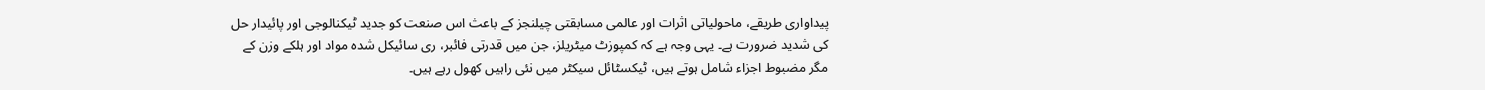پیداواری طریقے، ماحولیاتی اثرات اور عالمی مسابقتی چیلنجز کے باعث اس صنعت کو جدید ٹیکنالوجی اور پائیدار حل کی شدید ضرورت ہے۔ یہی وجہ ہے کہ کمپوزٹ میٹریلز، جن میں قدرتی فائبر، ری سائیکل شدہ مواد اور ہلکے وزن کے مگر مضبوط اجزاء شامل ہوتے ہیں، ٹیکسٹائل سیکٹر میں نئی راہیں کھول رہے ہیں۔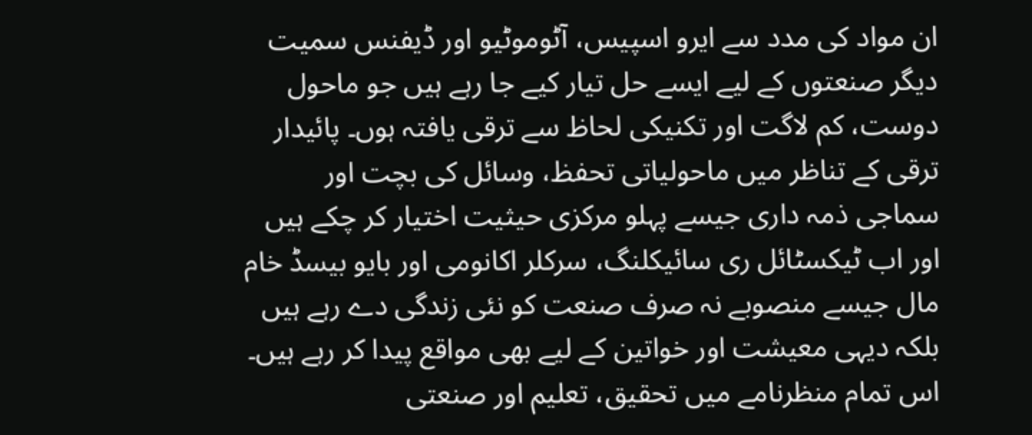ان مواد کی مدد سے ایرو اسپیس، آٹوموٹیو اور ڈیفنس سمیت دیگر صنعتوں کے لیے ایسے حل تیار کیے جا رہے ہیں جو ماحول دوست، کم لاگت اور تکنیکی لحاظ سے ترقی یافتہ ہوں۔ پائیدار ترقی کے تناظر میں ماحولیاتی تحفظ، وسائل کی بچت اور سماجی ذمہ داری جیسے پہلو مرکزی حیثیت اختیار کر چکے ہیں اور اب ٹیکسٹائل ری سائیکلنگ، سرکلر اکانومی اور بایو بیسڈ خام مال جیسے منصوبے نہ صرف صنعت کو نئی زندگی دے رہے ہیں بلکہ دیہی معیشت اور خواتین کے لیے بھی مواقع پیدا کر رہے ہیں۔ اس تمام منظرنامے میں تحقیق، تعلیم اور صنعتی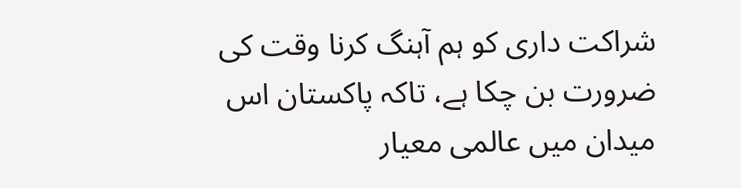شراکت داری کو ہم آہنگ کرنا وقت کی ضرورت بن چکا ہے، تاکہ پاکستان اس میدان میں عالمی معیار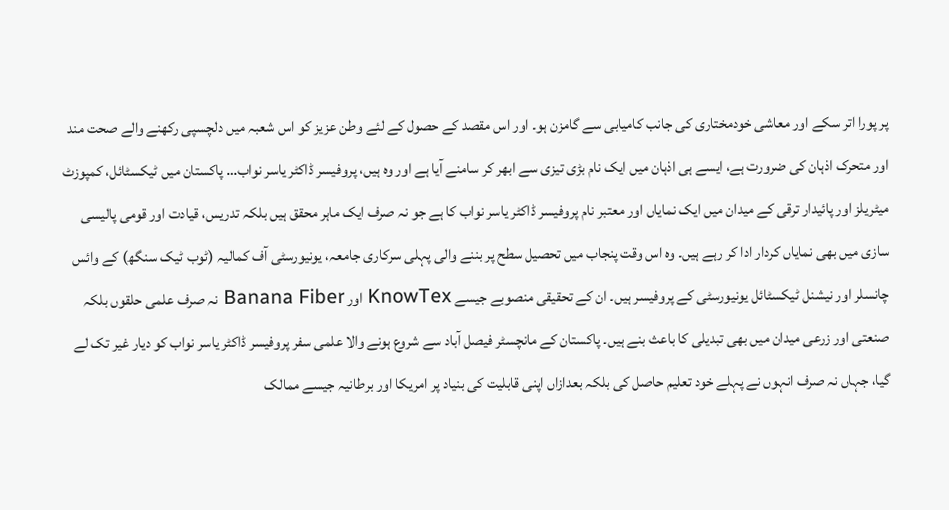پر پورا اتر سکے اور معاشی خودمختاری کی جانب کامیابی سے گامزن ہو۔ اور اس مقصد کے حصول کے لئے وطن عزیز کو اس شعبہ میں دلچسپی رکھنے والے صحت مند اور متحرک اذہان کی ضرورت ہے، ایسے ہی اذہان میں ایک نام بڑی تیزی سے ابھر کر سامنے آیا ہے اور وہ ہیں، پروفیسر ڈاکٹر یاسر نواب… پاکستان میں ٹیکسٹائل، کمپوزٹ میٹریلز اور پائیدار ترقی کے میدان میں ایک نمایاں اور معتبر نام پروفیسر ڈاکٹر یاسر نواب کا ہے جو نہ صرف ایک ماہر محقق ہیں بلکہ تدریس، قیادت اور قومی پالیسی سازی میں بھی نمایاں کردار ادا کر رہے ہیں۔ وہ اس وقت پنجاب میں تحصیل سطح پر بننے والی پہلی سرکاری جامعہ، یونیورسٹی آف کمالیہ (ٹوب ٹیک سنگھ) کے وائس چانسلر اور نیشنل ٹیکسٹائل یونیورسٹی کے پروفیسر ہیں۔ ان کے تحقیقی منصوبے جیسے KnowTex اور Banana Fiber نہ صرف علمی حلقوں بلکہ صنعتی اور زرعی میدان میں بھی تبدیلی کا باعث بنے ہیں۔ پاکستان کے مانچسٹر فیصل آباد سے شروع ہونے والا علمی سفر پروفیسر ڈاکٹر یاسر نواب کو دیار غیر تک لے گیا، جہاں نہ صرف انہوں نے پہلے خود تعلیم حاصل کی بلکہ بعدازاں اپنی قابلیت کی بنیاد پر امریکا اور برطانیہ جیسے ممالک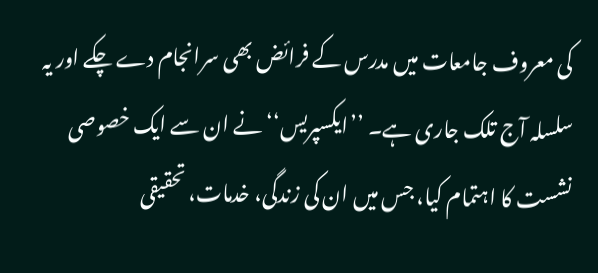کی معروف جامعات میں مدرس کے فرائض بھی سرانجام دے چکے اور یہ سلسلہ آج تلک جاری ہے۔ ’’ایکسپریس‘‘ نے ان سے ایک خصوصی نشست کا اہتمام کیا، جس میں ان کی زندگی، خدمات، تحقیقی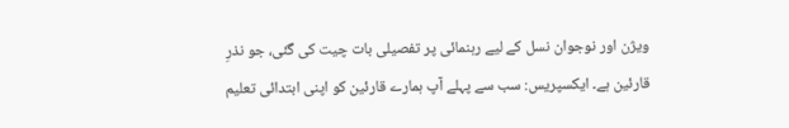ویژن اور نوجوان نسل کے لیے رہنمائی پر تفصیلی بات چیت کی گئی، جو نذرِ قارئین ہے۔ ایکسپریس: سب سے پہلے آپ ہمارے قارئین کو اپنی ابتدائی تعلیم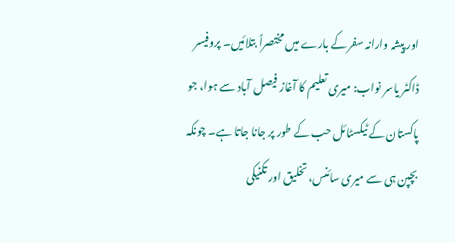اور پیشہ وارانہ سفر کے بارے میں مختصراً بتلائیں۔ پروفیسر ڈاکٹر یاسر نواب: میری تعلیم کا آغاز فیصل آباد سے ہوا، جو پاکستان کے ٹیکسٹائل حب کے طور پر جانا جاتا ہے۔ چونکہ بچپن ہی سے میری سائنس، تخلیق اور تکنیکی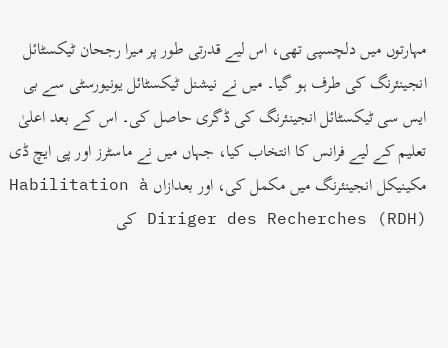مہارتوں میں دلچسپی تھی، اس لیے قدرتی طور پر میرا رجحان ٹیکسٹائل انجینئرنگ کی طرف ہو گیا۔ میں نے نیشنل ٹیکسٹائل یونیورسٹی سے بی ایس سی ٹیکسٹائل انجینئرنگ کی ڈگری حاصل کی۔ اس کے بعد اعلیٰ تعلیم کے لیے فرانس کا انتخاب کیا، جہاں میں نے ماسٹرز اور پی ایچ ڈی مکینیکل انجینئرنگ میں مکمل کی، اور بعدازاں Habilitation à Diriger des Recherches (RDH) کی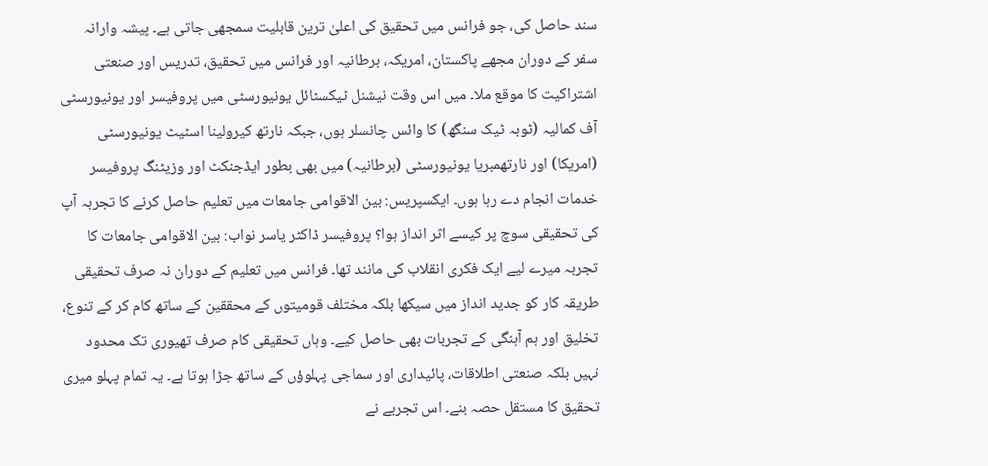سند حاصل کی، جو فرانس میں تحقیق کی اعلیٰ ترین قابلیت سمجھی جاتی ہے۔ پیشہ وارانہ سفر کے دوران مجھے پاکستان، امریکہ، برطانیہ اور فرانس میں تحقیق، تدریس اور صنعتی اشتراکیت کا موقع ملا۔ میں اس وقت نیشنل ٹیکسٹائل یونیورسٹی میں پروفیسر اور یونیورسٹی آف کمالیہ (ٹوبہ ٹیک سنگھ) کا وائس چانسلر ہوں، جبکہ نارتھ کیرولینا اسٹیٹ یونیورسٹی (امریکا) اور نارتھمبریا یونیورسٹی (برطانیہ) میں بھی بطور ایڈجنکٹ اور وزیٹنگ پروفیسر خدمات انجام دے رہا ہوں۔ ایکسپریس: بین الاقوامی جامعات میں تعلیم حاصل کرنے کا تجربہ آپ کی تحقیقی سوچ پر کیسے اثر انداز ہوا؟ پروفیسر ڈاکٹر یاسر نواب: بین الاقوامی جامعات کا تجربہ میرے لیے ایک فکری انقلاب کی مانند تھا۔ فرانس میں تعلیم کے دوران نہ صرف تحقیقی طریقہ کار کو جدید انداز میں سیکھا بلکہ مختلف قومیتوں کے محققین کے ساتھ کام کر کے تنوع، تخلیق اور ہم آہنگی کے تجربات بھی حاصل کیے۔ وہاں تحقیقی کام صرف تھیوری تک محدود نہیں بلکہ صنعتی اطلاقات، پائیداری اور سماجی پہلوؤں کے ساتھ جڑا ہوتا ہے۔ یہ تمام پہلو میری تحقیق کا مستقل حصہ بنے۔ اس تجربے نے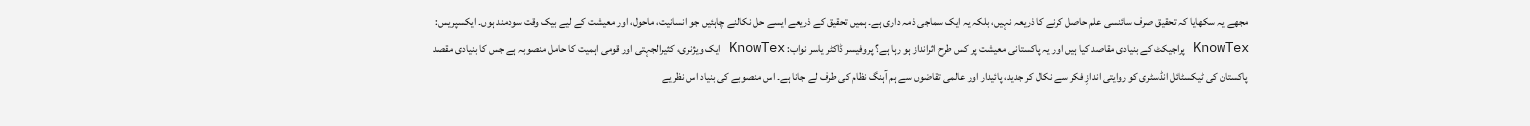مجھے یہ سکھایا کہ تحقیق صرف سائنسی علم حاصل کرنے کا ذریعہ نہیں، بلکہ یہ ایک سماجی ذمہ داری ہے۔ ہمیں تحقیق کے ذریعے ایسے حل نکالنے چاہئیں جو انسانیت، ماحول، اور معیشت کے لیے بیک وقت سودمند ہوں۔ ایکسپریس: KnowTex پراجیکٹ کے بنیادی مقاصد کیا ہیں اور یہ پاکستانی معیشت پر کس طرح اثرانداز ہو رہا ہے؟ پروفیسر ڈاکٹر یاسر نواب: KnowTex ایک ویژنری، کثیرالجہتی اور قومی اہمیت کا حامل منصوبہ ہے جس کا بنیادی مقصد پاکستان کی ٹیکسٹائل انڈسٹری کو روایتی اندازِ فکر سے نکال کر جدید، پائیدار اور عالمی تقاضوں سے ہم آہنگ نظام کی طرف لے جانا ہے۔ اس منصوبے کی بنیاد اس نظریے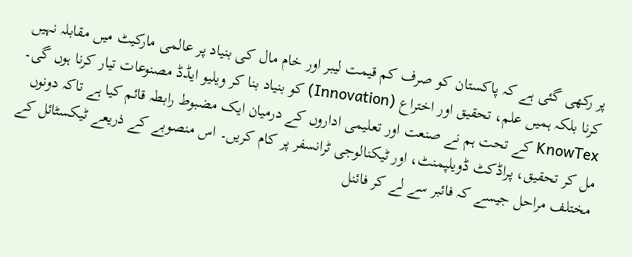پر رکھی گئی ہے کہ پاکستان کو صرف کم قیمت لیبر اور خام مال کی بنیاد پر عالمی مارکیٹ میں مقابلہ نہیں کرنا بلکہ ہمیں علم، تحقیق اور اختراع (Innovation) کو بنیاد بنا کر ویلیو ایڈڈ مصنوعات تیار کرنا ہوں گی۔ KnowTex کے تحت ہم نے صنعت اور تعلیمی اداروں کے درمیان ایک مضبوط رابطہ قائم کیا ہے تاکہ دونوں مل کر تحقیق، پراڈکٹ ڈویلپمنٹ، اور ٹیکنالوجی ٹرانسفر پر کام کریں۔ اس منصوبے کے ذریعے ٹیکسٹائل کے مختلف مراحل جیسے کہ فائبر سے لے کر فائنل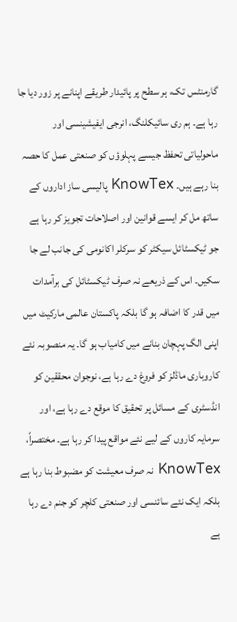گارمنٹس تک، ہر سطح پر پائیدار طریقے اپنانے پر زور دیا جا رہا ہے۔ ہم ری سائیکلنگ، انرجی ایفیشینسی اور ماحولیاتی تحفظ جیسے پہلوؤں کو صنعتی عمل کا حصہ بنا رہے ہیں۔ KnowTex پالیسی ساز اداروں کے ساتھ مل کر ایسے قوانین اور اصلاحات تجویز کر رہا ہے جو ٹیکسٹائل سیکٹر کو سرکلر اکانومی کی جانب لے جا سکیں۔ اس کے ذریعے نہ صرف ٹیکسٹائل کی برآمدات میں قدر کا اضافہ ہو گا بلکہ پاکستان عالمی مارکیٹ میں اپنی الگ پہچان بنانے میں کامیاب ہو گا۔ یہ منصوبہ نئے کاروباری ماڈلز کو فروغ دے رہا ہے، نوجوان محققین کو انڈسٹری کے مسائل پر تحقیق کا موقع دے رہا ہے، اور سرمایہ کاروں کے لیے نئے مواقع پیدا کر رہا ہے۔ مختصراً، KnowTex نہ صرف معیشت کو مضبوط بنا رہا ہے بلکہ ایک نئے سائنسی اور صنعتی کلچر کو جنم دے رہا ہے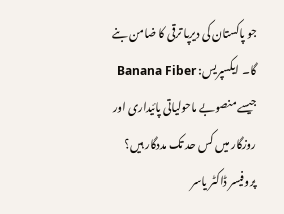جو پاکستان کی دیرپا ترقی کا ضامن بنے گا۔ ایکسپریس: Banana Fiber جیسے منصوبے ماحولیاتی پائیداری اور روزگار میں کس حد تک مددگار ہیں؟ پروفیسر ڈاکٹر یاسر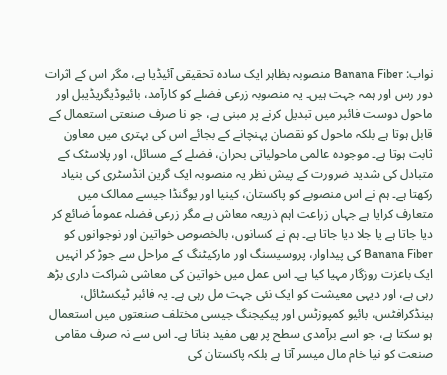نواب: Banana Fiber منصوبہ بظاہر ایک سادہ تحقیقی آئیڈیا ہے، مگر اس کے اثرات دور رس اور ہمہ جہت ہیں۔ یہ منصوبہ زرعی فضلے کو کارآمد، بائیوڈیگریڈیبل اور ماحول دوست فائبر میں تبدیل کرنے پر مبنی ہے، جو نا صرف صنعتی استعمال کے قابل ہوتا ہے بلکہ ماحول کو نقصان پہنچانے کے بجائے اس کی بہتری میں معاون ثابت ہوتا ہے۔ موجودہ عالمی ماحولیاتی بحران، فضلے کے مسائل، اور پلاسٹک کے متبادل کی شدید ضرورت کے پیش نظر یہ منصوبہ ایک گرین انڈسٹری کی بنیاد رکھتا ہے۔ ہم نے اس منصوبے کو پاکستان، کینیا اور یوگنڈا جیسے ممالک میں متعارف کرایا ہے جہاں زراعت اہم ذریعہ معاش ہے مگر زرعی فضلہ عموماً ضائع کر دیا جاتا ہے یا جلا دیا جاتا ہے۔ ہم نے کسانوں، بالخصوص خواتین اور نوجوانوں کو Banana Fiber کی پیداوار، پروسیسنگ اور مارکیٹنگ کے مراحل سے جوڑ کر انہیں ایک باعزت روزگار مہیا کیا ہے۔ اس عمل میں خواتین کی معاشی شراکت داری بڑھ رہی ہے، اور دیہی معیشت کو ایک نئی جہت مل رہی ہے۔ یہ فائبر ٹیکسٹائل، ہینڈکرافٹس، بائیو کمپوزٹس اور پیکیجنگ جیسی مختلف صنعتوں میں استعمال ہو سکتا ہے، جو اسے برآمدی سطح پر بھی مفید بناتا ہے۔ اس سے نہ صرف مقامی صنعت کو نیا خام مال میسر آتا ہے بلکہ پاکستان کی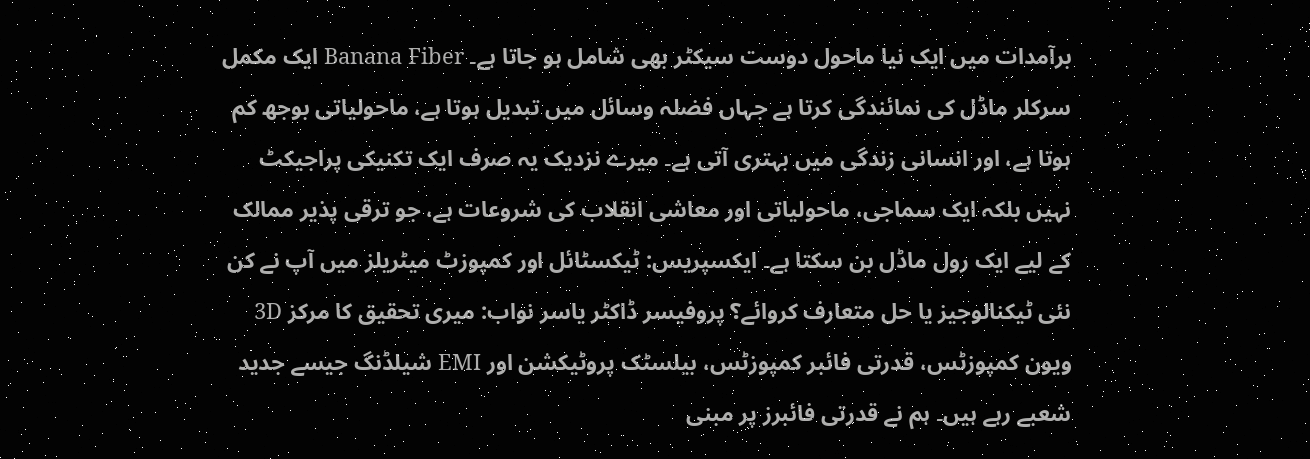برآمدات میں ایک نیا ماحول دوست سیکٹر بھی شامل ہو جاتا ہے۔ Banana Fiber ایک مکمل سرکلر ماڈل کی نمائندگی کرتا ہے جہاں فضلہ وسائل میں تبدیل ہوتا ہے، ماحولیاتی بوجھ کم ہوتا ہے، اور انسانی زندگی میں بہتری آتی ہے۔ میرے نزدیک یہ صرف ایک تکنیکی پراجیکٹ نہیں بلکہ ایک سماجی، ماحولیاتی اور معاشی انقلاب کی شروعات ہے، جو ترقی پذیر ممالک کے لیے ایک رول ماڈل بن سکتا ہے۔ ایکسپریس: ٹیکسٹائل اور کمپوزٹ میٹریلز میں آپ نے کن نئی ٹیکنالوجیز یا حل متعارف کروائے؟ پروفیسر ڈاکٹر یاسر نواب: میری تحقیق کا مرکز 3D ویون کمپوزٹس، قدرتی فائبر کمپوزٹس، بیلسٹک پروٹیکشن اور EMI شیلڈنگ جیسے جدید شعبے رہے ہیں۔ ہم نے قدرتی فائبرز پر مبنی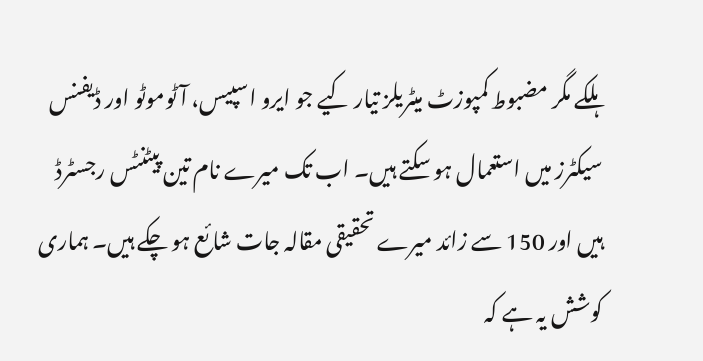ہلکے مگر مضبوط کمپوزٹ میٹریلز تیار کیے جو ایرو اسپیس، آٹوموٹو اور ڈیفنس سیکٹرز میں استعمال ہو سکتے ہیں۔ اب تک میرے نام تین پیٹنٹس رجسٹرڈ ہیں اور 150 سے زائد میرے تحقیقی مقالہ جات شائع ہو چکے ہیں۔ ہماری کوشش یہ ہے کہ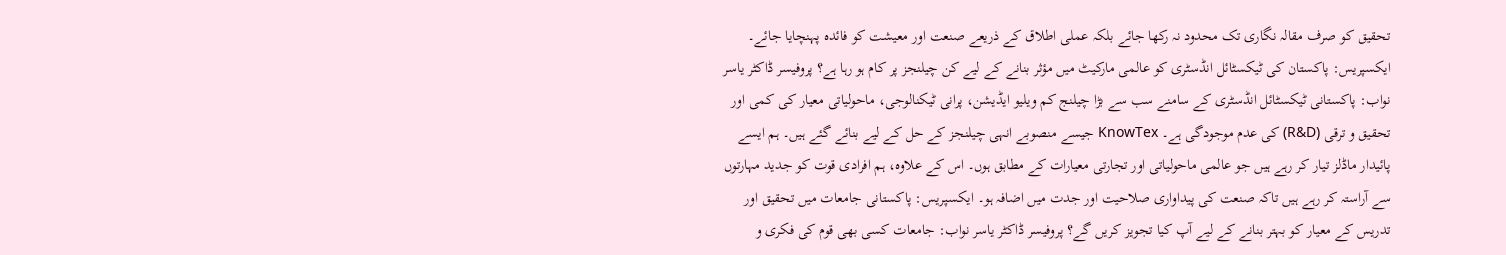تحقیق کو صرف مقالہ نگاری تک محدود نہ رکھا جائے بلکہ عملی اطلاق کے ذریعے صنعت اور معیشت کو فائدہ پہنچایا جائے۔ ایکسپریس: پاکستان کی ٹیکسٹائل انڈسٹری کو عالمی مارکیٹ میں مؤثر بنانے کے لیے کن چیلنجز پر کام ہو رہا ہے؟ پروفیسر ڈاکٹر یاسر نواب: پاکستانی ٹیکسٹائل انڈسٹری کے سامنے سب سے بڑا چیلنج کم ویلیو ایڈیشن، پرانی ٹیکنالوجی، ماحولیاتی معیار کی کمی اور تحقیق و ترقی (R&D) کی عدم موجودگی ہے۔ KnowTex جیسے منصوبے انہی چیلنجز کے حل کے لیے بنائے گئے ہیں۔ ہم ایسے پائیدار ماڈلز تیار کر رہے ہیں جو عالمی ماحولیاتی اور تجارتی معیارات کے مطابق ہوں۔ اس کے علاوہ، ہم افرادی قوت کو جدید مہارتوں سے آراستہ کر رہے ہیں تاکہ صنعت کی پیداواری صلاحیت اور جدت میں اضافہ ہو۔ ایکسپریس: پاکستانی جامعات میں تحقیق اور تدریس کے معیار کو بہتر بنانے کے لیے آپ کیا تجویز کریں گے؟ پروفیسر ڈاکٹر یاسر نواب: جامعات کسی بھی قوم کی فکری و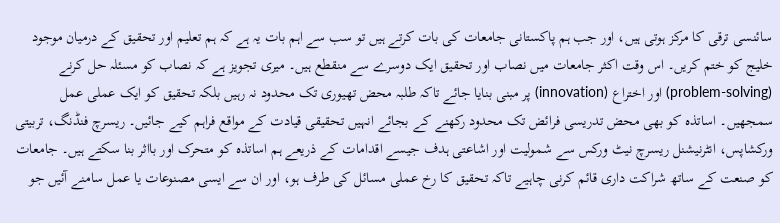سائنسی ترقی کا مرکز ہوتی ہیں، اور جب ہم پاکستانی جامعات کی بات کرتے ہیں تو سب سے اہم بات یہ ہے کہ ہم تعلیم اور تحقیق کے درمیان موجود خلیج کو ختم کریں۔ اس وقت اکثر جامعات میں نصاب اور تحقیق ایک دوسرے سے منقطع ہیں۔ میری تجویز ہے کہ نصاب کو مسئلہ حل کرنے (problem-solving) اور اختراع (innovation) پر مبنی بنایا جائے تاکہ طلبہ محض تھیوری تک محدود نہ رہیں بلکہ تحقیق کو ایک عملی عمل سمجھیں۔ اساتذہ کو بھی محض تدریسی فرائض تک محدود رکھنے کے بجائے انہیں تحقیقی قیادت کے مواقع فراہم کیے جائیں۔ ریسرچ فنڈنگ، تربیتی ورکشاپس، انٹرنیشنل ریسرچ نیٹ ورکس سے شمولیت اور اشاعتی ہدف جیسے اقدامات کے ذریعے ہم اساتذہ کو متحرک اور بااثر بنا سکتے ہیں۔ جامعات کو صنعت کے ساتھ شراکت داری قائم کرنی چاہیے تاکہ تحقیق کا رخ عملی مسائل کی طرف ہو، اور ان سے ایسی مصنوعات یا عمل سامنے آئیں جو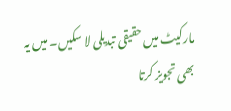مارکیٹ میں حقیقی تبدیلی لا سکیں۔ میں یہ بھی تجویز کرتا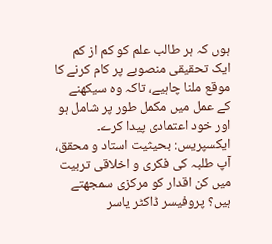ہوں کہ ہر طالب علم کو کم از کم ایک تحقیقی منصوبے پر کام کرنے کا موقع ملنا چاہیے، تاکہ وہ سیکھنے کے عمل میں مکمل طور پر شامل ہو اور خود اعتمادی پیدا کرے۔ ایکسپریس: بحیثیت استاد و محقق، آپ طلبہ کی فکری و اخلاقی تربیت میں کن اقدار کو مرکزی سمجھتے ہیں؟ پروفیسر ڈاکٹر یاسر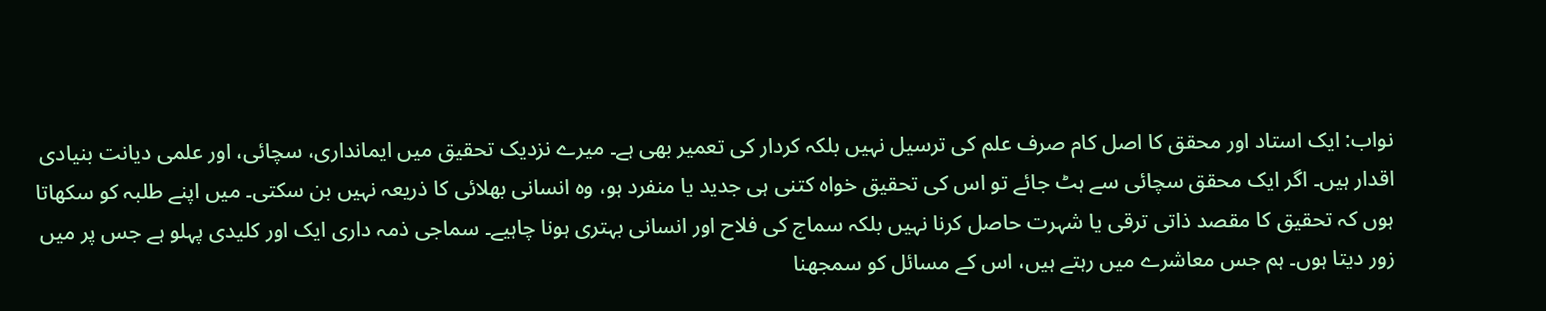نواب: ایک استاد اور محقق کا اصل کام صرف علم کی ترسیل نہیں بلکہ کردار کی تعمیر بھی ہے۔ میرے نزدیک تحقیق میں ایمانداری، سچائی، اور علمی دیانت بنیادی اقدار ہیں۔ اگر ایک محقق سچائی سے ہٹ جائے تو اس کی تحقیق خواہ کتنی ہی جدید یا منفرد ہو، وہ انسانی بھلائی کا ذریعہ نہیں بن سکتی۔ میں اپنے طلبہ کو سکھاتا ہوں کہ تحقیق کا مقصد ذاتی ترقی یا شہرت حاصل کرنا نہیں بلکہ سماج کی فلاح اور انسانی بہتری ہونا چاہیے۔ سماجی ذمہ داری ایک اور کلیدی پہلو ہے جس پر میں زور دیتا ہوں۔ ہم جس معاشرے میں رہتے ہیں، اس کے مسائل کو سمجھنا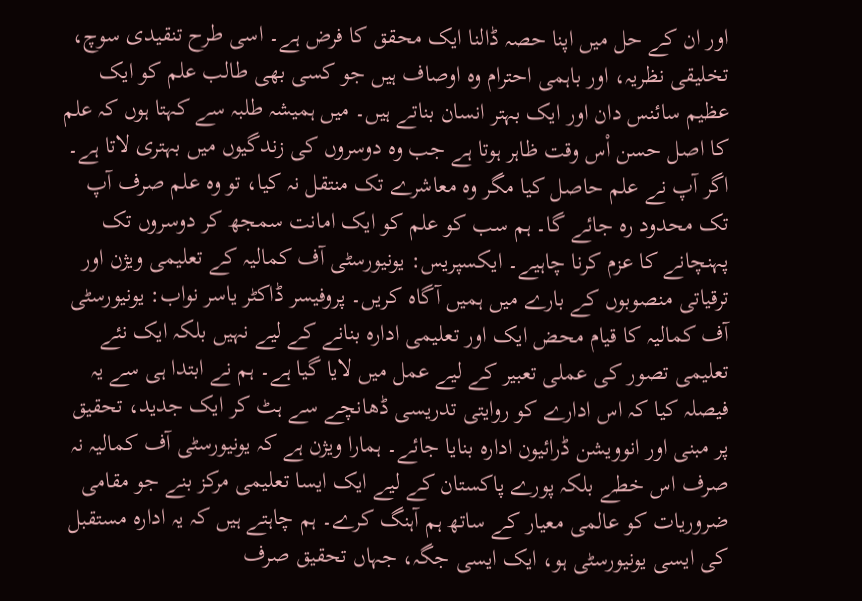اور ان کے حل میں اپنا حصہ ڈالنا ایک محقق کا فرض ہے۔ اسی طرح تنقیدی سوچ، تخلیقی نظریہ، اور باہمی احترام وہ اوصاف ہیں جو کسی بھی طالب علم کو ایک عظیم سائنس دان اور ایک بہتر انسان بناتے ہیں۔ میں ہمیشہ طلبہ سے کہتا ہوں کہ علم کا اصل حسن اْس وقت ظاہر ہوتا ہے جب وہ دوسروں کی زندگیوں میں بہتری لاتا ہے۔ اگر آپ نے علم حاصل کیا مگر وہ معاشرے تک منتقل نہ کیا، تو وہ علم صرف آپ تک محدود رہ جائے گا۔ ہم سب کو علم کو ایک امانت سمجھ کر دوسروں تک پہنچانے کا عزم کرنا چاہیے۔ ایکسپریس: یونیورسٹی آف کمالیہ کے تعلیمی ویژن اور ترقیاتی منصوبوں کے بارے میں ہمیں آگاہ کریں۔ پروفیسر ڈاکٹر یاسر نواب: یونیورسٹی آف کمالیہ کا قیام محض ایک اور تعلیمی ادارہ بنانے کے لیے نہیں بلکہ ایک نئے تعلیمی تصور کی عملی تعبیر کے لیے عمل میں لایا گیا ہے۔ ہم نے ابتدا ہی سے یہ فیصلہ کیا کہ اس ادارے کو روایتی تدریسی ڈھانچے سے ہٹ کر ایک جدید، تحقیق پر مبنی اور انوویشن ڈرائیون ادارہ بنایا جائے۔ ہمارا ویژن ہے کہ یونیورسٹی آف کمالیہ نہ صرف اس خطے بلکہ پورے پاکستان کے لیے ایک ایسا تعلیمی مرکز بنے جو مقامی ضروریات کو عالمی معیار کے ساتھ ہم آہنگ کرے۔ ہم چاہتے ہیں کہ یہ ادارہ مستقبل کی ایسی یونیورسٹی ہو، ایک ایسی جگہ، جہاں تحقیق صرف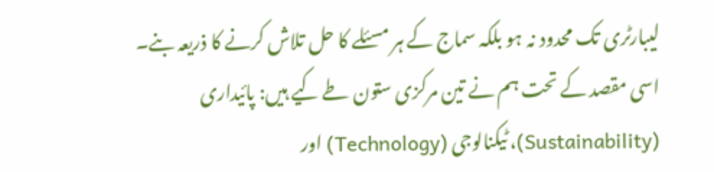لیبارٹری تک محدود نہ ہو بلکہ سماج کے ہر مسئلے کا حل تلاش کرنے کا ذریعہ بنے۔ اسی مقصد کے تحت ہم نے تین مرکزی ستون طے کیے ہیں: پائیداری (Sustainability)، ٹیکنالوجی (Technology) اور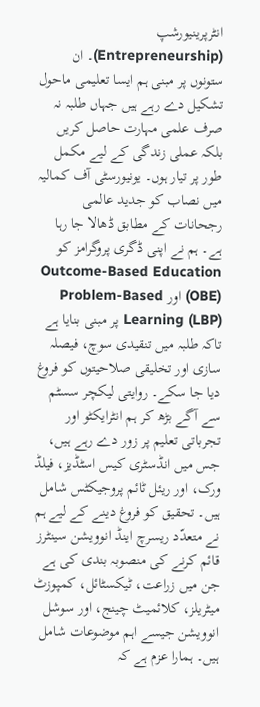انٹرپرینیورشپ (Entrepreneurship)۔ ان ستونوں پر مبنی ہم ایسا تعلیمی ماحول تشکیل دے رہے ہیں جہاں طلبہ نہ صرف علمی مہارت حاصل کریں بلکہ عملی زندگی کے لیے مکمل طور پر تیار ہوں۔ یونیورسٹی آف کمالیہ میں نصاب کو جدید عالمی رجحانات کے مطابق ڈھالا جا رہا ہے۔ ہم نے اپنی ڈگری پروگرامز کو Outcome-Based Education (OBE) اور Problem-Based Learning (LBP) پر مبنی بنایا ہے تاکہ طلبہ میں تنقیدی سوچ، فیصلہ سازی اور تخلیقی صلاحیتوں کو فروغ دیا جا سکے۔ روایتی لیکچر سسٹم سے آگے بڑھ کر ہم انٹرایکٹو اور تجرباتی تعلیم پر زور دے رہے ہیں، جس میں انڈسٹری کیس اسٹڈیز، فیلڈ ورک، اور ریئل ٹائم پروجیکٹس شامل ہیں۔ تحقیق کو فروغ دینے کے لیے ہم نے متعدّد ریسرچ اینڈ انوویشن سینٹرز قائم کرنے کی منصوبہ بندی کی ہے جن میں زراعت، ٹیکسٹائل، کمپوزٹ میٹریلز، کلائمیٹ چینج، اور سوشل انوویشن جیسے اہم موضوعات شامل ہیں۔ ہمارا عزم ہے کہ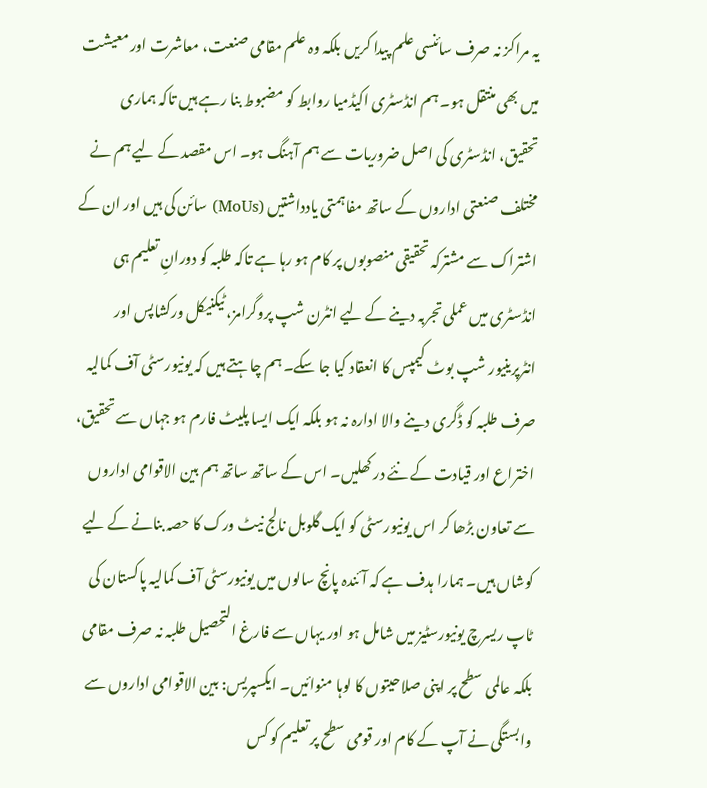یہ مراکز نہ صرف سائنسی علم پیدا کریں بلکہ وہ علم مقامی صنعت، معاشرت اور معیشت میں بھی منتقل ہو۔ ہم انڈسٹری اکیڈمیا روابط کو مضبوط بنا رہے ہیں تاکہ ہماری تحقیق، انڈسٹری کی اصل ضروریات سے ہم آہنگ ہو۔ اس مقصد کے لیے ہم نے مختلف صنعتی اداروں کے ساتھ مفاہمتی یادداشتیں (MoUs) سائن کی ہیں اور ان کے اشتراک سے مشترکہ تحقیقی منصوبوں پر کام ہو رہا ہے تاکہ طلبہ کو دورانِ تعلیم ہی انڈسٹری میں عملی تجربہ دینے کے لیے انٹرن شپ پروگرامز، ٹیکنیکل ورکشاپس اور انٹرپرینیور شپ بوٹ کیمپس کا انعقاد کیا جا سکے۔ ہم چاہتے ہیں کہ یونیورسٹی آف کمالیہ صرف طلبہ کو ڈگری دینے والا ادارہ نہ ہو بلکہ ایک ایسا پلیٹ فارم ہو جہاں سے تحقیق، اختراع اور قیادت کے نئے در کھلیں۔ اس کے ساتھ ساتھ ہم بین الاقوامی اداروں سے تعاون بڑھا کر اس یونیورسٹی کو ایک گلوبل نالج نیٹ ورک کا حصہ بنانے کے لیے کوشاں ہیں۔ ہمارا ہدف ہے کہ آئندہ پانچ سالوں میں یونیورسٹی آف کمالیہ پاکستان کی ٹاپ ریسرچ یونیورسٹیز میں شامل ہو اور یہاں سے فارغ التحصیل طلبہ نہ صرف مقامی بلکہ عالمی سطح پر اپنی صلاحیتوں کا لوہا منوائیں۔ ایکسپریس: بین الاقوامی اداروں سے وابستگی نے آپ کے کام اور قومی سطح پر تعلیم کو کس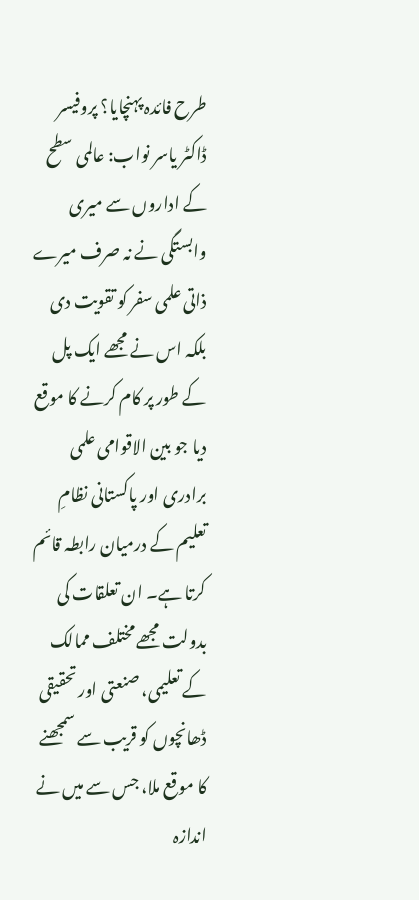طرح فائدہ پہنچایا؟ پروفیسر ڈاکٹر یاسر نواب: عالمی سطح کے اداروں سے میری وابستگی نے نہ صرف میرے ذاتی علمی سفر کو تقویت دی بلکہ اس نے مجھے ایک پل کے طور پر کام کرنے کا موقع دیا جو بین الاقوامی علمی برادری اور پاکستانی نظامِ تعلیم کے درمیان رابطہ قائم کرتا ہے۔ ان تعلقات کی بدولت مجھے مختلف ممالک کے تعلیمی، صنعتی اور تحقیقی ڈھانچوں کو قریب سے سمجھنے کا موقع ملا، جس سے میں نے اندازہ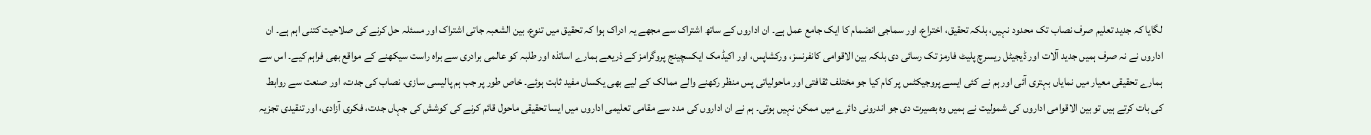لگایا کہ جدید تعلیم صرف نصاب تک محدود نہیں، بلکہ تحقیق، اختراع، اور سماجی انضمام کا ایک جامع عمل ہے۔ ان اداروں کے ساتھ اشتراک سے مجھے یہ ادراک ہوا کہ تحقیق میں تنوع، بین الشعبہ جاتی اشتراک اور مسئلہ حل کرنے کی صلاحیت کتنی اہم ہے۔ ان اداروں نے نہ صرف ہمیں جدید آلات اور ڈیجیٹل ریسرچ پلیٹ فارمز تک رسائی دی بلکہ بین الاقوامی کانفرنسز، ورکشاپس، اور اکیڈمک ایکسچینج پروگرامز کے ذریعے ہمارے اساتذہ اور طلبہ کو عالمی برادری سے براہ راست سیکھنے کے مواقع بھی فراہم کیے۔ اس سے ہمارے تحقیقی معیار میں نمایاں بہتری آئی اور ہم نے کئی ایسے پروجیکٹس پر کام کیا جو مختلف ثقافتی اور ماحولیاتی پس منظر رکھنے والے ممالک کے لیے بھی یکساں مفید ثابت ہوئے۔ خاص طور پر جب ہم پالیسی سازی، نصاب کی جدت، اور صنعت سے روابط کی بات کرتے ہیں تو بین الاقوامی اداروں کی شمولیت نے ہمیں وہ بصیرت دی جو اندرونی دائرے میں ممکن نہیں ہوتی۔ ہم نے ان اداروں کی مدد سے مقامی تعلیمی اداروں میں ایسا تحقیقی ماحول قائم کرنے کی کوشش کی جہاں جدت، فکری آزادی، اور تنقیدی تجزیہ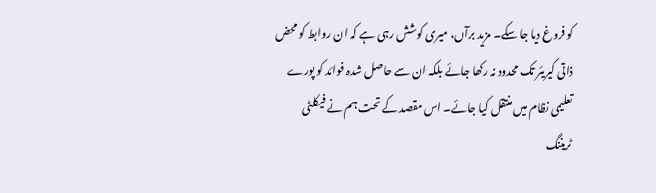کو فروغ دیا جا سکے۔ مزید برآں، میری کوشش رہی ہے کہ ان روابط کو محض ذاتی کیریئر تک محدود نہ رکھا جائے بلکہ ان سے حاصل شدہ فوائد کو پورے تعلیمی نظام میں منتقل کیا جائے۔ اس مقصد کے تحت ہم نے فیکلٹی ٹریننگ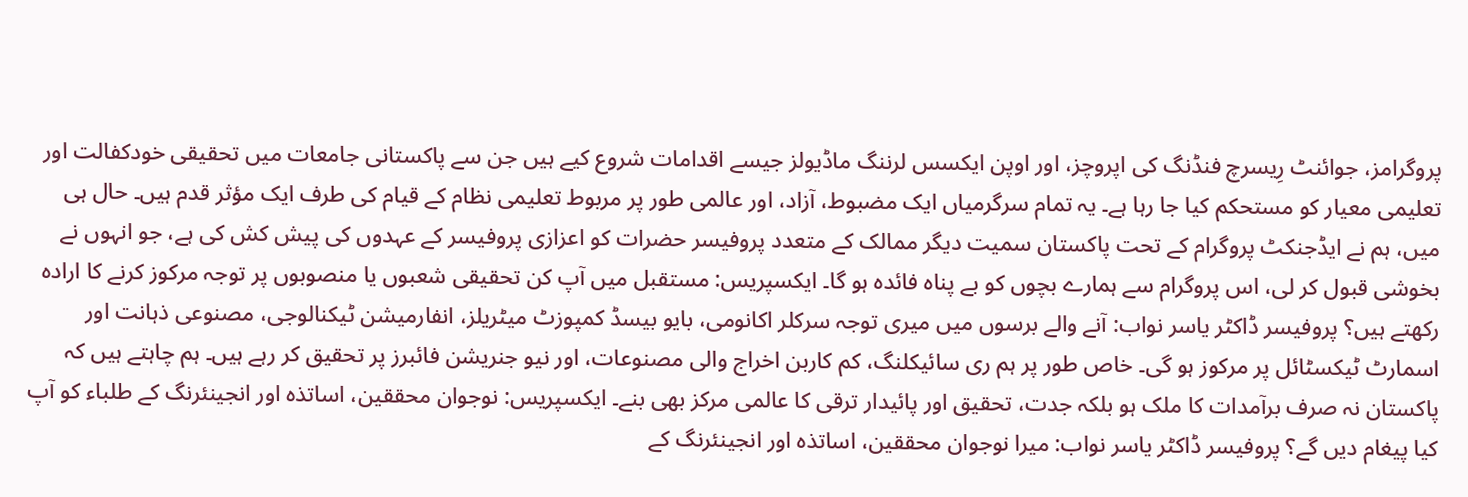پروگرامز، جوائنٹ رِیسرچ فنڈنگ کی اپروچز، اور اوپن ایکسس لرننگ ماڈیولز جیسے اقدامات شروع کیے ہیں جن سے پاکستانی جامعات میں تحقیقی خودکفالت اور تعلیمی معیار کو مستحکم کیا جا رہا ہے۔ یہ تمام سرگرمیاں ایک مضبوط، آزاد، اور عالمی طور پر مربوط تعلیمی نظام کے قیام کی طرف ایک مؤثر قدم ہیں۔ حال ہی میں، ہم نے ایڈجنکٹ پروگرام کے تحت پاکستان سمیت دیگر ممالک کے متعدد پروفیسر حضرات کو اعزازی پروفیسر کے عہدوں کی پیش کش کی ہے، جو انہوں نے بخوشی قبول کر لی، اس پروگرام سے ہمارے بچوں کو بے پناہ فائدہ ہو گا۔ ایکسپریس: مستقبل میں آپ کن تحقیقی شعبوں یا منصوبوں پر توجہ مرکوز کرنے کا ارادہ رکھتے ہیں؟ پروفیسر ڈاکٹر یاسر نواب: آنے والے برسوں میں میری توجہ سرکلر اکانومی، بایو بیسڈ کمپوزٹ میٹریلز، انفارمیشن ٹیکنالوجی، مصنوعی ذہانت اور اسمارٹ ٹیکسٹائل پر مرکوز ہو گی۔ خاص طور پر ہم ری سائیکلنگ، کم کاربن اخراج والی مصنوعات، اور نیو جنریشن فائبرز پر تحقیق کر رہے ہیں۔ ہم چاہتے ہیں کہ پاکستان نہ صرف برآمدات کا ملک ہو بلکہ جدت، تحقیق اور پائیدار ترقی کا عالمی مرکز بھی بنے۔ ایکسپریس: نوجوان محققین، اساتذہ اور انجینئرنگ کے طلباء کو آپ کیا پیغام دیں گے؟ پروفیسر ڈاکٹر یاسر نواب: میرا نوجوان محققین، اساتذہ اور انجینئرنگ کے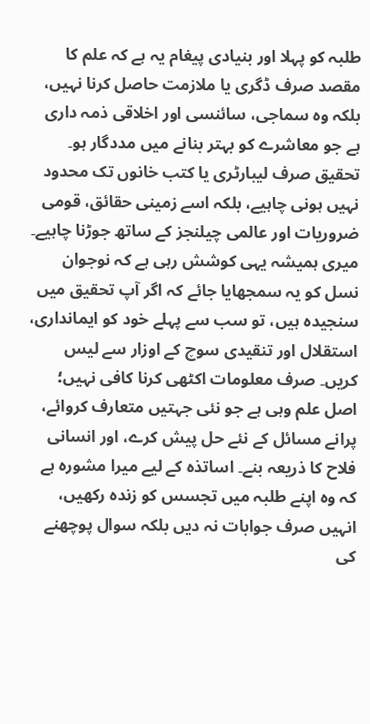طلبہ کو پہلا اور بنیادی پیغام یہ ہے کہ علم کا مقصد صرف ڈگری یا ملازمت حاصل کرنا نہیں، بلکہ وہ سماجی، سائنسی اور اخلاقی ذمہ داری ہے جو معاشرے کو بہتر بنانے میں مددگار ہو۔ تحقیق صرف لیبارٹری یا کتب خانوں تک محدود نہیں ہونی چاہیے، بلکہ اسے زمینی حقائق، قومی ضروریات اور عالمی چیلنجز کے ساتھ جوڑنا چاہیے۔ میری ہمیشہ یہی کوشش رہی ہے کہ نوجوان نسل کو یہ سمجھایا جائے کہ اگر آپ تحقیق میں سنجیدہ ہیں، تو سب سے پہلے خود کو ایمانداری، استقلال اور تنقیدی سوچ کے اوزار سے لیس کریں۔ صرف معلومات اکٹھی کرنا کافی نہیں؛ اصل علم وہی ہے جو نئی جہتیں متعارف کروائے، پرانے مسائل کے نئے حل پیش کرے، اور انسانی فلاح کا ذریعہ بنے۔ اساتذہ کے لیے میرا مشورہ ہے کہ وہ اپنے طلبہ میں تجسس کو زندہ رکھیں، انہیں صرف جوابات نہ دیں بلکہ سوال پوچھنے کی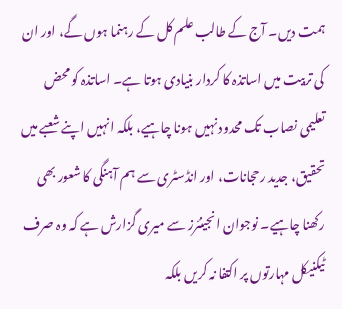ہمت دیں۔ آج کے طالب علم کل کے رہنما ہوں گے، اور ان کی تربیت میں اساتذہ کا کردار بنیادی ہوتا ہے۔ اساتذہ کو محض تعلیمی نصاب تک محدود نہیں ہونا چاہیے، بلکہ انہیں اپنے شعبے میں تحقیق، جدید رحجانات، اور انڈسٹری سے ہم آہنگی کا شعور بھی رکھنا چاہیے۔ نوجوان انجینئرز سے میری گزارش ہے کہ وہ صرف ٹیکنیکل مہارتوں پر اکتفا نہ کریں بلکہ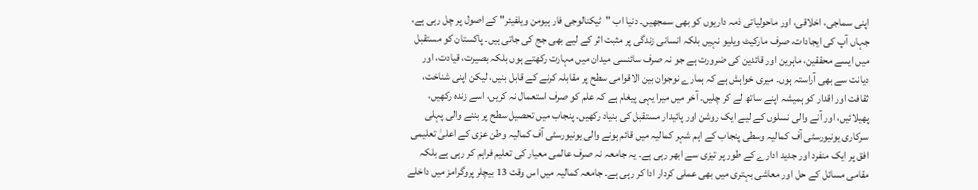اپنی سماجی، اخلاقی، اور ماحولیاتی ذمہ داریوں کو بھی سمجھیں۔ دنیا اب "ٹیکنالوجی فار ہیومن ویلفیئر" کے اصول پر چل رہی ہے، جہاں آپ کی ایجادات، صرف مارکیٹ ویلیو نہیں بلکہ انسانی زندگی پر مثبت اثر کے لیے بھی جج کی جاتی ہیں۔ پاکستان کو مستقبل میں ایسے محققین، ماہرین اور قائدین کی ضرورت ہے جو نہ صرف سائنسی میدان میں مہارت رکھتے ہوں بلکہ بصیرت، قیادت، اور دیانت سے بھی آراستہ ہوں۔ میری خواہش ہے کہ ہمارے نوجوان بین الاقوامی سطح پر مقابلہ کرنے کے قابل بنیں، لیکن اپنی شناخت، ثقافت اور اقدار کو ہمیشہ اپنے ساتھ لے کر چلیں۔ آخر میں میرا یہی پیغام ہے کہ علم کو صرف استعمال نہ کریں، اسے زندہ رکھیں، پھیلائیں، اور آنے والی نسلوں کے لیے ایک روشن اور پائیدار مستقبل کی بنیاد رکھیں۔ پنجاب میں تحصیل سطح پر بننے والی پہلی سرکاری یونیورسٹی آف کمالیہ وسطی پنجاب کے اہم شہر کمالیہ میں قائم ہونے والی یونیورسٹی آف کمالیہ وطن عزی کے اعلیٰ تعلیمی افق پر ایک منفرد اور جدید ادارے کے طور پر تیزی سے ابھر رہی ہے۔ یہ جامعہ نہ صرف عالمی معیار کی تعلیم فراہم کر رہی ہے بلکہ مقامی مسائل کے حل اور معاشی بہتری میں بھی عملی کردار ادا کر رہی ہے۔ جامعہ کمالیہ میں اس وقت 13 بیچلر پروگرامز میں داخلے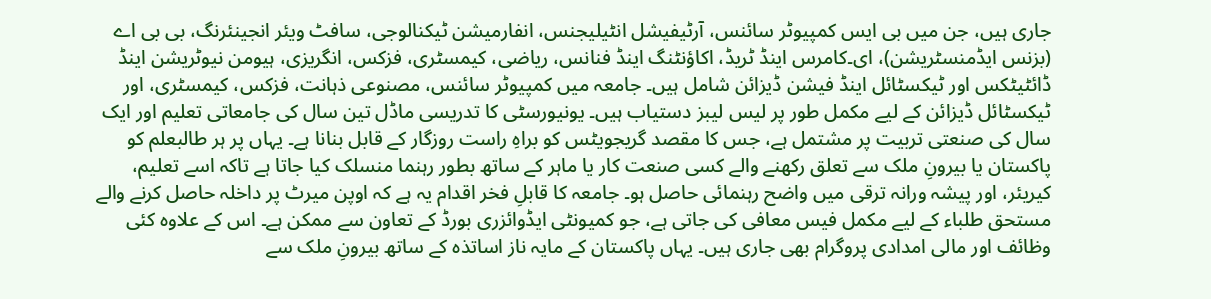جاری ہیں، جن میں بی ایس کمپیوٹر سائنس، آرٹیفیشل انٹیلیجنس، انفارمیشن ٹیکنالوجی، سافٹ ویئر انجینئرنگ، بی بی اے (بزنس ایڈمنسٹریشن)، ای۔کامرس اینڈ ٹریڈ، اکاؤنٹنگ اینڈ فنانس، ریاضی، کیمسٹری، فزکس، انگریزی، ہیومن نیوٹریشن اینڈ ڈائٹیٹکس اور ٹیکسٹائل اینڈ فیشن ڈیزائن شامل ہیں۔ جامعہ میں کمپیوٹر سائنس، مصنوعی ذہانت، فزکس، کیمسٹری، اور ٹیکسٹائل ڈیزائن کے لیے مکمل طور پر لیس لیبز دستیاب ہیں۔ یونیورسٹی کا تدریسی ماڈل تین سال کی جامعاتی تعلیم اور ایک سال کی صنعتی تربیت پر مشتمل ہے، جس کا مقصد گریجویٹس کو براہِ راست روزگار کے قابل بنانا ہے۔ یہاں پر ہر طالبعلم کو پاکستان یا بیرونِ ملک سے تعلق رکھنے والے کسی صنعت کار یا ماہر کے ساتھ بطور رہنما منسلک کیا جاتا ہے تاکہ اسے تعلیم، کیریئر، اور پیشہ ورانہ ترقی میں واضح رہنمائی حاصل ہو۔ جامعہ کا قابلِ فخر اقدام یہ ہے کہ اوپن میرٹ پر داخلہ حاصل کرنے والے مستحق طلباء کے لیے مکمل فیس معافی کی جاتی ہے، جو کمیونٹی ایڈوائزری بورڈ کے تعاون سے ممکن ہے۔ اس کے علاوہ کئی وظائف اور مالی امدادی پروگرام بھی جاری ہیں۔ یہاں پاکستان کے مایہ ناز اساتذہ کے ساتھ بیرونِ ملک سے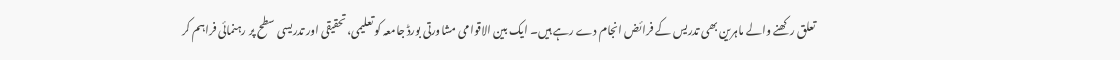تعلق رکھنے والے ماہرین بھی تدریس کے فرائض انجام دے رہے ہیں۔ ایک بین الاقوامی مشاورتی بورڈ جامعہ کو تعلیمی، تحقیقی اور تدریسی سطح پر رہنمائی فراہم کر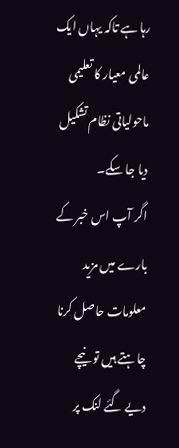رہا ہے تاکہ یہاں ایک عالمی معیار کا تعلیمی ماحولیاتی نظام تشکیل دیا جا سکے۔
اگر آپ اس خبر کے بارے میں مزید معلومات حاصل کرنا چاہتے ہیں تو نیچے دیے گئے لنک پر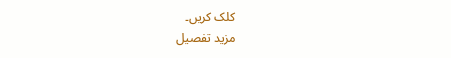کلک کریں۔
مزید تفصیل